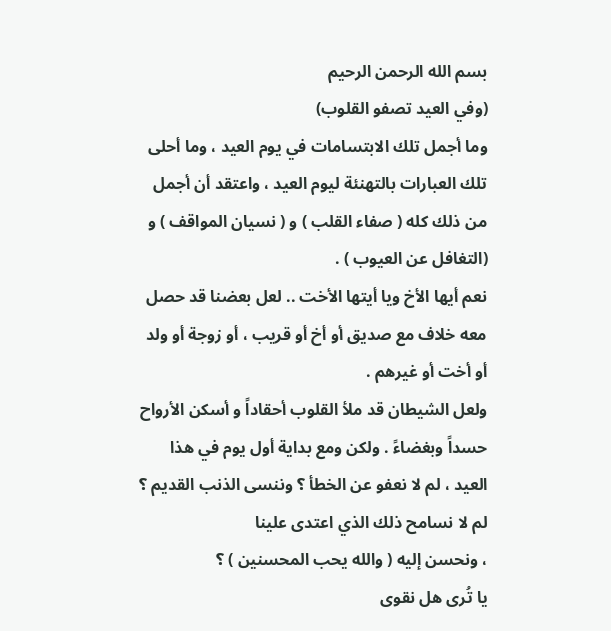بسم الله الرحمن الرحيم
(وفي العيد تصفو القلوب)
وما أجمل تلك الابتسامات في يوم العيد ، وما أحلى تلك العبارات بالتهنئة ليوم العيد ، واعتقد أن أجمل من ذلك كله ( صفاء القلب ) و ( نسيان المواقف ) و (التغافل عن العيوب ) .
نعم أيها الأخ ويا أيتها الأخت .. لعل بعضنا قد حصل معه خلاف مع صديق أو أخ أو قريب ، أو زوجة أو ولد أو أخت أو غيرهم .
ولعل الشيطان قد ملأ القلوب أحقاداً و أسكن الأرواح حسداً وبغضاءً . ولكن ومع بداية أول يوم في هذا العيد ، لم لا نعفو عن الخطأ ؟ وننسى الذنب القديم ؟ لم لا نسامح ذلك الذي اعتدى علينا
، ونحسن إليه ( والله يحب المحسنين ) ؟
يا تُرى هل نقوى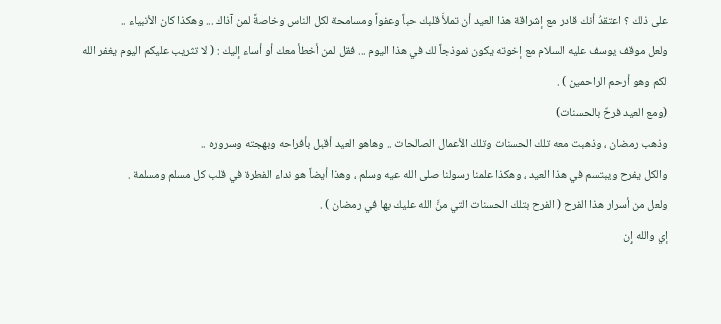على ذلك ؟ اعتقدُ أنك قادر مع إشراقة هذا العيد أن تملأَ قلبك حباً وعفواً ومسامحة لكل الناس وخاصةً لمن آذاك ... وهكذا كان الأنبياء ..
ولعل موقف يوسف عليه السلام مع إخوته يكون نموذجاً لك في هذا اليوم ... فقل لمن أخطأ معك أو أساء إليك : ( لا تثريب عليكم اليوم يغفر الله لكم وهو أرحم الراحمين ) .
(ومع العيد فرحٌ بالحسنات)
وذهب رمضان ، وذهبت معه تلك الحسنات وتلك الأعمال الصالحات .. وهاهو العيد أقبل بأفراحه وبهجته وسروره ..
والكل يفرح ويبتسم في هذا العيد ، وهكذا علمنا رسولنا صلى الله عيه وسلم ، وهذا أيضاً هو نداء الفطرة في قلب كل مسلم ومسلمة .
ولعل من أسرار هذا الفرح ( الفرح بتلك الحسنات التي منَّ الله عليك بها في رمضان ) .
إي والله إِن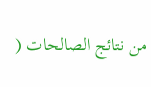من نتائج الصالحات (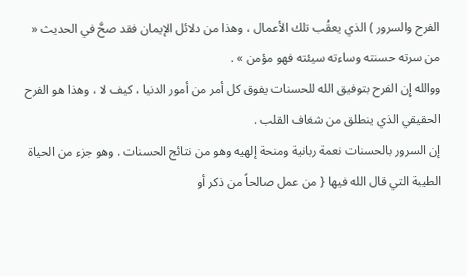الفرح والسرور ) الذي يعقُب تلك الأعمال ، وهذا من دلائل الإيمان فقد صحَّ في الحديث « من سرته حسنته وساءته سيئته فهو مؤمن » .
ووالله إِن الفرح بتوفيق الله للحسنات يفوق كل أمر من أمور الدنيا ، كيف لا ، وهذا هو الفرح الحقيقي الذي ينطلق من شغاف القلب .
إن السرور بالحسنات نعمة ربانية ومنحة إلهيه وهو من نتائج الحسنات . وهو جزء من الحياة الطيبة التي قال الله فيها { من عمل صالحاً من ذكر أو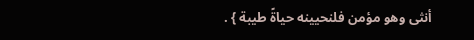أنثى وهو مؤمن فلنحيينه حياةً طيبة } .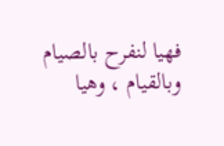فهيا لنفرح بالصيام وبالقيام ، وهيا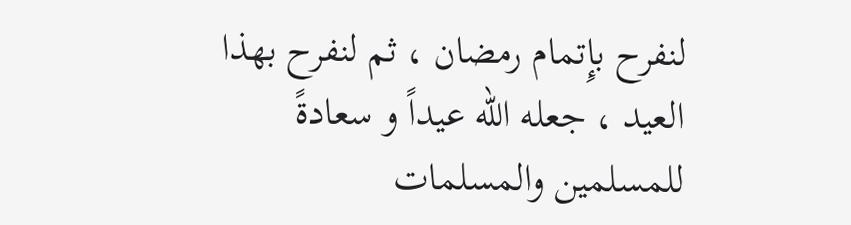لنفرح بإِتمام رمضان ، ثم لنفرح بهذا العيد ، جعله الله عيداً و سعادةً للمسلمين والمسلمات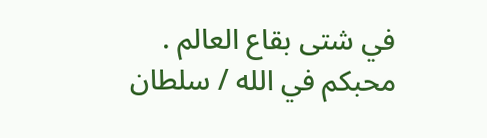في شتى بقاع العالم .
محبكم في الله / سلطان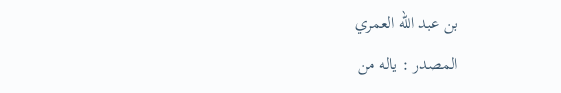بن عبد الله العمري
المصدر : ياله من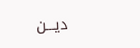ديـــن